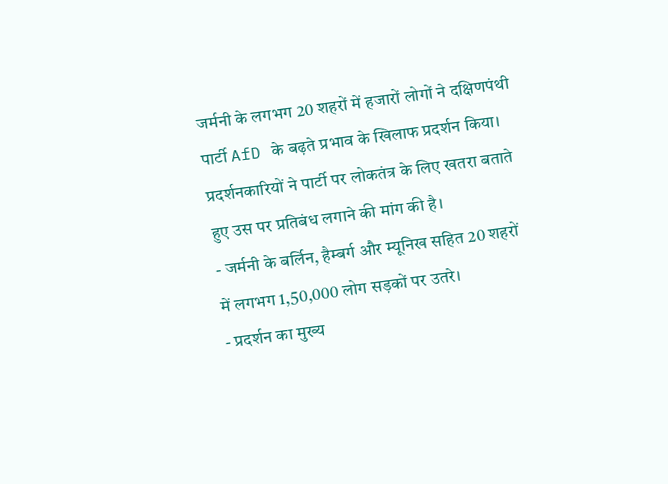जर्मनी के लगभग 20 शहरों में हजारों लोगों ने दक्षिणपंथी पार्टी AfD के बढ़ते प्रभाव के खिलाफ प्रदर्शन किया। प्रदर्शनकारियों ने पार्टी पर लोकतंत्र के लिए खतरा बताते हुए उस पर प्रतिबंध लगाने की मांग की है।
- जर्मनी के बर्लिन, हैम्बर्ग और म्यूनिख सहित 20 शहरों में लगभग 1,50,000 लोग सड़कों पर उतरे।
- प्रदर्शन का मुख्य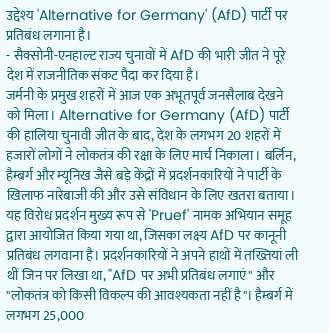उद्देश्य 'Alternative for Germany' (AfD) पार्टी पर प्रतिबंध लगाना है।
- सैक्सोनी-एनहाल्ट राज्य चुनावों में AfD की भारी जीत ने पूरे देश में राजनीतिक संकट पैदा कर दिया है।
जर्मनी के प्रमुख शहरों में आज एक अभूतपूर्व जनसैलाब देखने को मिला। Alternative for Germany (AfD) पार्टी की हालिया चुनावी जीत के बाद, देश के लगभग 20 शहरों में हजारों लोगों ने लोकतंत्र की रक्षा के लिए मार्च निकाला। बर्लिन, हैम्बर्ग और म्यूनिख जैसे बड़े केंद्रों में प्रदर्शनकारियों ने पार्टी के खिलाफ नारेबाजी की और उसे संविधान के लिए खतरा बताया।
यह विरोध प्रदर्शन मुख्य रूप से 'Pruef' नामक अभियान समूह द्वारा आयोजित किया गया था, जिसका लक्ष्य AfD पर कानूनी प्रतिबंध लगवाना है। प्रदर्शनकारियों ने अपने हाथों में तख्तियां ली थीं जिन पर लिखा था, "AfD पर अभी प्रतिबंध लगाएं" और "लोकतंत्र को किसी विकल्प की आवश्यकता नहीं है"। हैम्बर्ग में लगभग 25,000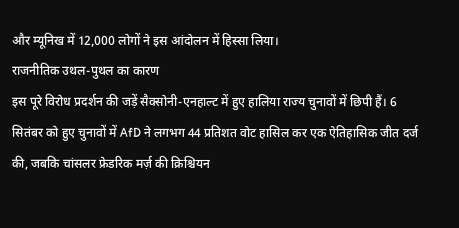और म्यूनिख में 12,000 लोगों ने इस आंदोलन में हिस्सा लिया।
राजनीतिक उथल-पुथल का कारण
इस पूरे विरोध प्रदर्शन की जड़ें सैक्सोनी-एनहाल्ट में हुए हालिया राज्य चुनावों में छिपी हैं। 6 सितंबर को हुए चुनावों में AfD ने लगभग 44 प्रतिशत वोट हासिल कर एक ऐतिहासिक जीत दर्ज की, जबकि चांसलर फ्रेडरिक मर्ज़ की क्रिश्चियन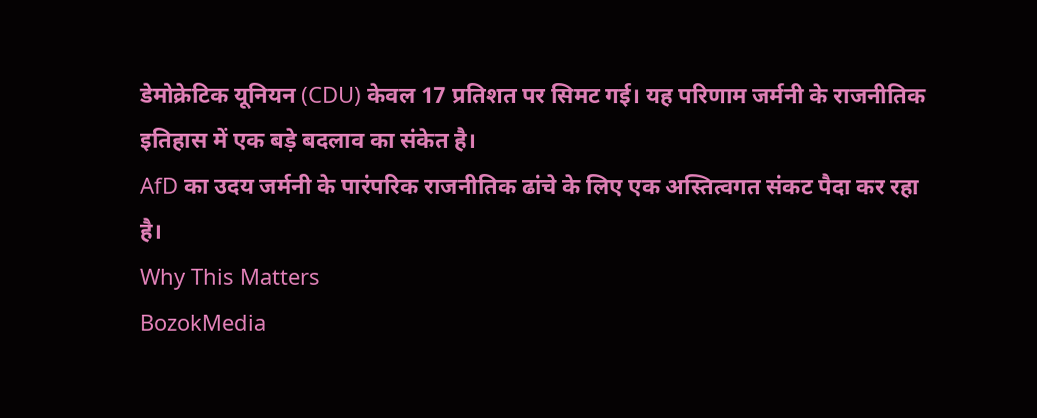डेमोक्रेटिक यूनियन (CDU) केवल 17 प्रतिशत पर सिमट गई। यह परिणाम जर्मनी के राजनीतिक इतिहास में एक बड़े बदलाव का संकेत है।
AfD का उदय जर्मनी के पारंपरिक राजनीतिक ढांचे के लिए एक अस्तित्वगत संकट पैदा कर रहा है।
Why This Matters
BozokMedia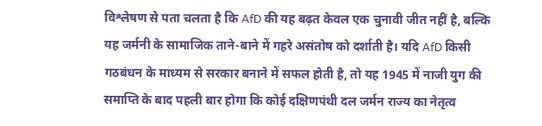विश्लेषण से पता चलता है कि AfD की यह बढ़त केवल एक चुनावी जीत नहीं है, बल्कि यह जर्मनी के सामाजिक ताने-बाने में गहरे असंतोष को दर्शाती है। यदि AfD किसी गठबंधन के माध्यम से सरकार बनाने में सफल होती है, तो यह 1945 में नाजी युग की समाप्ति के बाद पहली बार होगा कि कोई दक्षिणपंथी दल जर्मन राज्य का नेतृत्व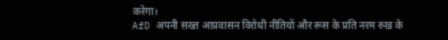करेगा।
AfD अपनी सख्त आप्रवासन विरोधी नीतियों और रूस के प्रति नरम रुख के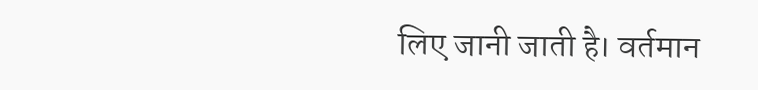लिए जानी जाती है। वर्तमान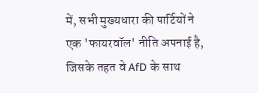में, सभी मुख्यधारा की पार्टियों ने एक 'फायरवॉल' नीति अपनाई है, जिसके तहत वे AfD के साथ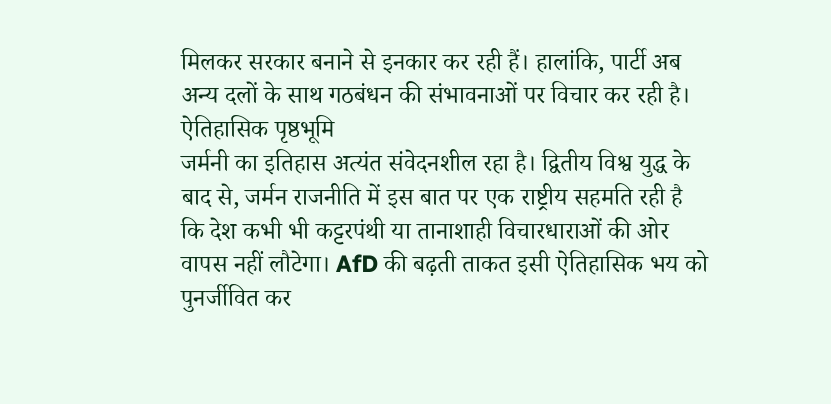मिलकर सरकार बनाने से इनकार कर रही हैं। हालांकि, पार्टी अब अन्य दलों के साथ गठबंधन की संभावनाओं पर विचार कर रही है।
ऐतिहासिक पृष्ठभूमि
जर्मनी का इतिहास अत्यंत संवेदनशील रहा है। द्वितीय विश्व युद्ध के बाद से, जर्मन राजनीति में इस बात पर एक राष्ट्रीय सहमति रही है कि देश कभी भी कट्टरपंथी या तानाशाही विचारधाराओं की ओर वापस नहीं लौटेगा। AfD की बढ़ती ताकत इसी ऐतिहासिक भय को पुनर्जीवित कर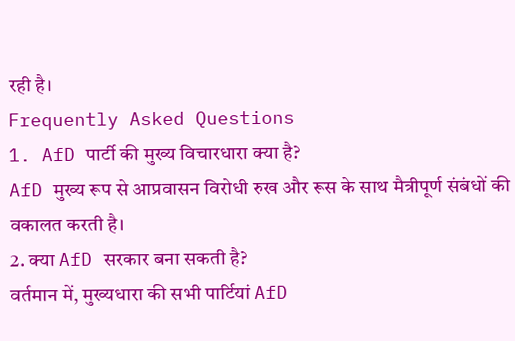रही है।
Frequently Asked Questions
1. AfD पार्टी की मुख्य विचारधारा क्या है?
AfD मुख्य रूप से आप्रवासन विरोधी रुख और रूस के साथ मैत्रीपूर्ण संबंधों की वकालत करती है।
2. क्या AfD सरकार बना सकती है?
वर्तमान में, मुख्यधारा की सभी पार्टियां AfD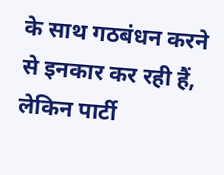के साथ गठबंधन करने से इनकार कर रही हैं, लेकिन पार्टी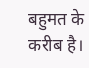बहुमत के करीब है।